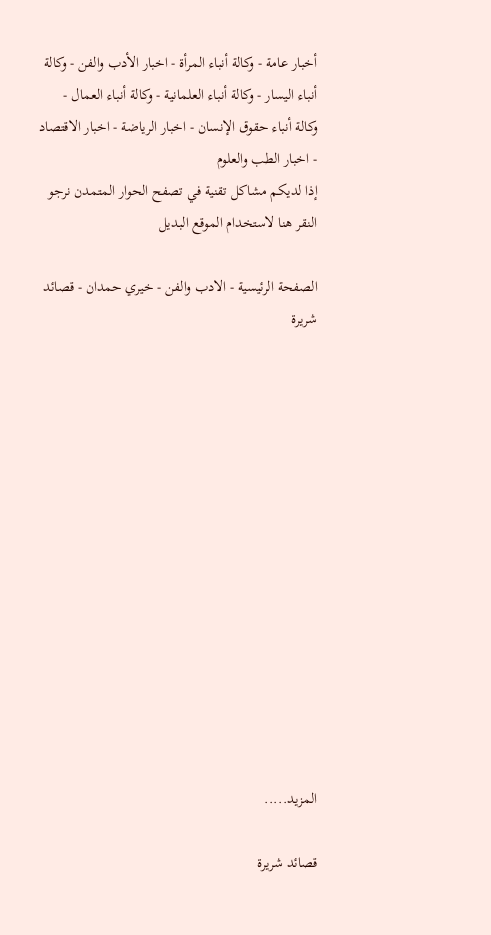أخبار عامة - وكالة أنباء المرأة - اخبار الأدب والفن - وكالة أنباء اليسار - وكالة أنباء العلمانية - وكالة أنباء العمال - وكالة أنباء حقوق الإنسان - اخبار الرياضة - اخبار الاقتصاد - اخبار الطب والعلوم
إذا لديكم مشاكل تقنية في تصفح الحوار المتمدن نرجو النقر هنا لاستخدام الموقع البديل

الصفحة الرئيسية - الادب والفن - خيري حمدان - قصائد شريرة














المزيد.....

قصائد شريرة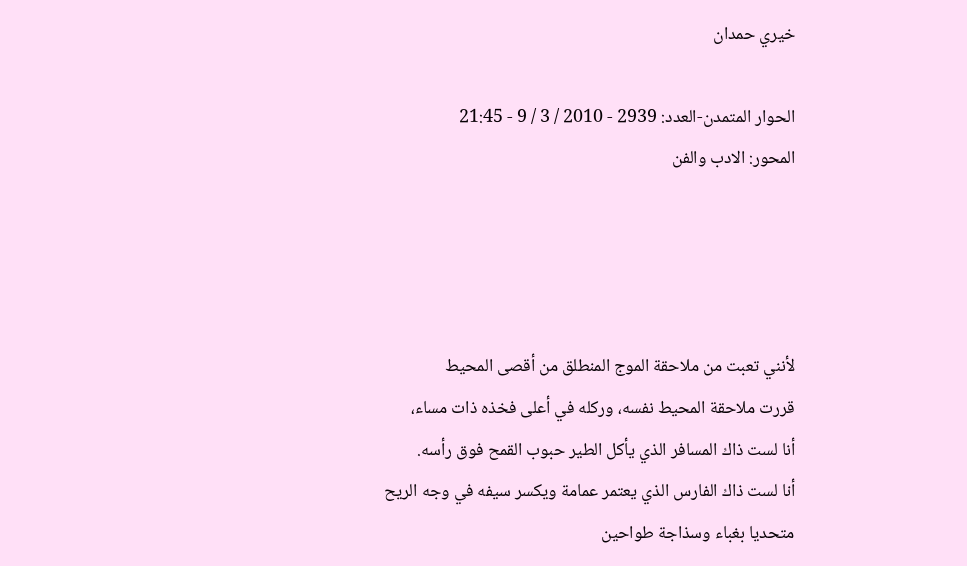خيري حمدان

الحوار المتمدن-العدد: 2939 - 2010 / 3 / 9 - 21:45
المحور: الادب والفن




لأنني تعبت من ملاحقة الموج المنطلق من أقصى المحيط
قررت ملاحقة المحيط نفسه، وركله في أعلى فخذه ذات مساء،
أنا لست ذاك المسافر الذي يأكل الطير حبوب القمح فوق رأسه.
أنا لست ذاك الفارس الذي يعتمر عمامة ويكسر سيفه في وجه الريح
متحديا بغباء وسذاجة طواحين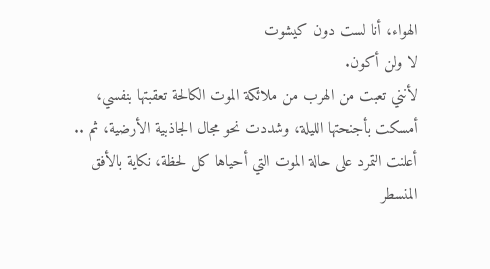الهواء، أنا لست دون كيشوت
لا ولن أكون.
لأنني تعبت من الهرب من ملائكة الموت الكالحة تعقبتها بنفسي،
أمسكت بأجنحتها الليلة، وشددت نحو مجال الجاذبية الأرضية، ثم ..
أعلنت التمرد على حالة الموت التي أحياها كل لحظة، نكاية بالأفق
المنسطر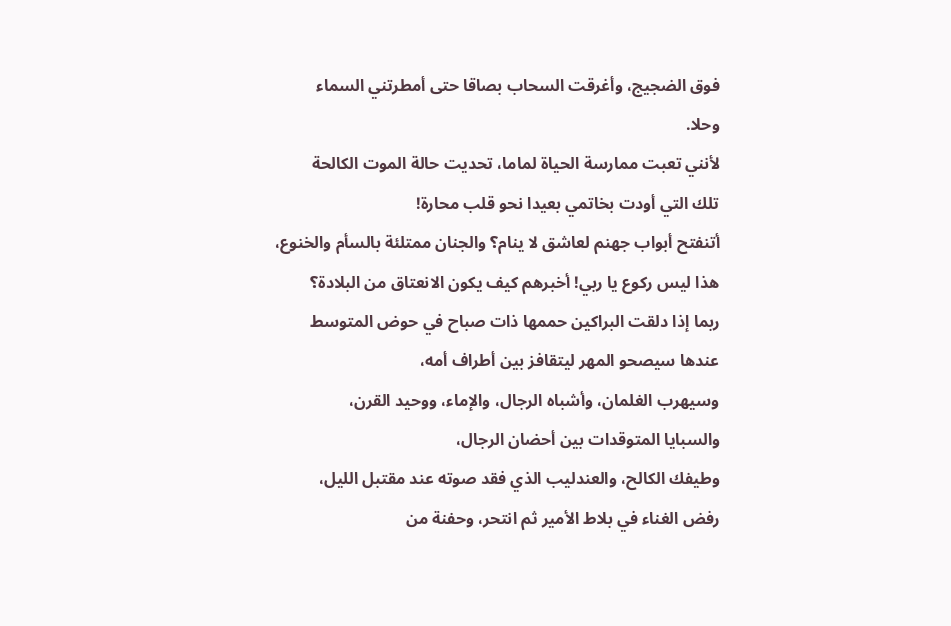فوق الضجيج، وأغرقت السحاب بصاقا حتى أمطرتني السماء
وحلا.
لأنني تعبت ممارسة الحياة لماما، تحديت حالة الموت الكالحة
تلك التي أودت بخاتمي بعيدا نحو قلب محارة!
أتنفتح أبواب جهنم لعاشق لا ينام؟ والجنان ممتلئة بالسأم والخنوع،
هذا ليس ركوع يا ربي! أخبرهم كيف يكون الانعتاق من البلادة؟
ربما إذا دلقت البراكين حممها ذات صباح في حوض المتوسط
عندها سيصحو المهر ليتقافز بين أطراف أمه،
وسيهرب الغلمان، وأشباه الرجال، والإماء، ووحيد القرن،
والسبايا المتوقدات بين أحضان الرجال،
وطيفك الكالح، والعندليب الذي فقد صوته عند مقتبل الليل،
رفض الغناء في بلاط الأمير ثم انتحر، وحفنة من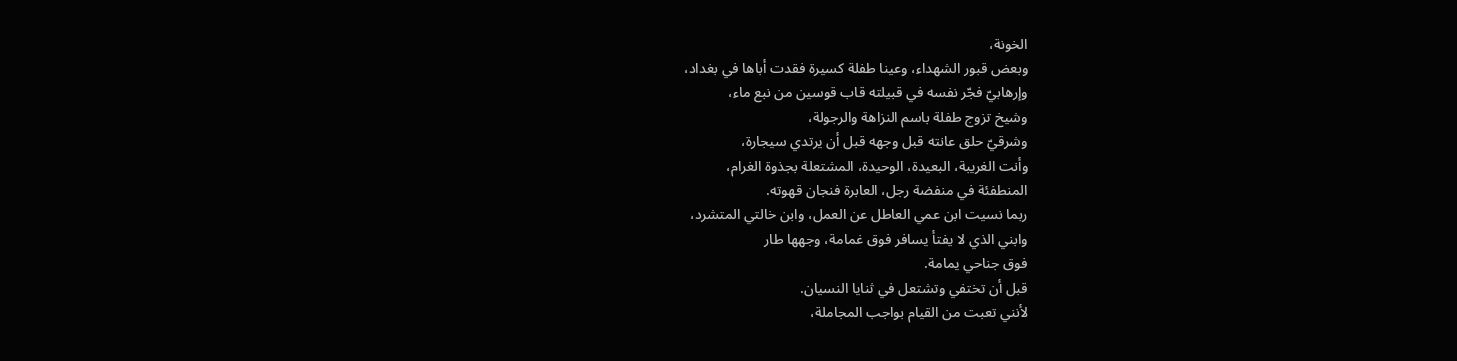الخونة،
وبعض قبور الشهداء، وعينا طفلة كسيرة فقدت أباها في بغداد،
وإرهابيّ فجّر نفسه في قبيلته قاب قوسين من نبع ماء،
وشيخ تزوج طفلة باسم النزاهة والرجولة،
وشرقيّ حلق عانته قبل وجهه قبل أن يرتدي سيجارة،
وأنت الغريبة، البعيدة، الوحيدة، المشتعلة بجذوة الغرام،
المنطفئة في منفضة رجل، العابرة فنجان قهوته.
ربما نسيت ابن عمي العاطل عن العمل، وابن خالتي المتشرد،
وابني الذي لا يفتأ يسافر فوق غمامة، وجهها طار
فوق جناحي يمامة.
قبل أن تختفي وتشتعل في ثنايا النسيان.
لأنني تعبت من القيام بواجب المجاملة،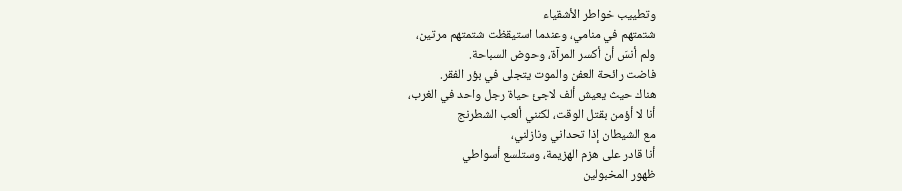وتطييب خواطر الأشقياء
شتمتهم في منامي، وعندما استيقظت شتمتهم مرتين،
ولم أنسَ أن أكسر المرآة، وحوض السباحة.
فاضت رائحة العفن والموت يتجلى في بؤر الفقر.
هناك حيث يعيش ألف لاجئ حياة رجل واحد في الغرب،
أنا لا أؤمن بقتل الوقت، لكنني ألعب الشطرنج
مع الشيطان إذا تحداني ونازلني،
أنا قادر على هزم الهزيمة، وستلسع أسواطي
ظهور المخبولين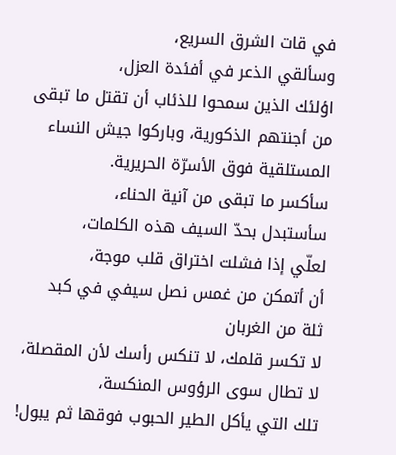في قات الشرق السريع،
وسألقي الذعر في أفئدة العزل،
اؤلئك الذين سمحوا للذئاب أن تقتل ما تبقى
من أجنتهم الذكورية، وباركوا جيش النساء
المستلقية فوق الأسرّة الحريرية.
سأكسر ما تبقى من آنية الحناء،
سأستبدل بحدّ السيف هذه الكلمات،
لعلّي إذا فشلت اختراق قلب موجة،
أن أتمكن من غمس نصل سيفي في كبد
ثلة من الغربان
لا تكسر قلمك، لا تنكس رأسك لأن المقصلة،
لا تطال سوى الرؤوس المنكسة،
تلك التي يأكل الطير الحبوب فوقها ثم يبول!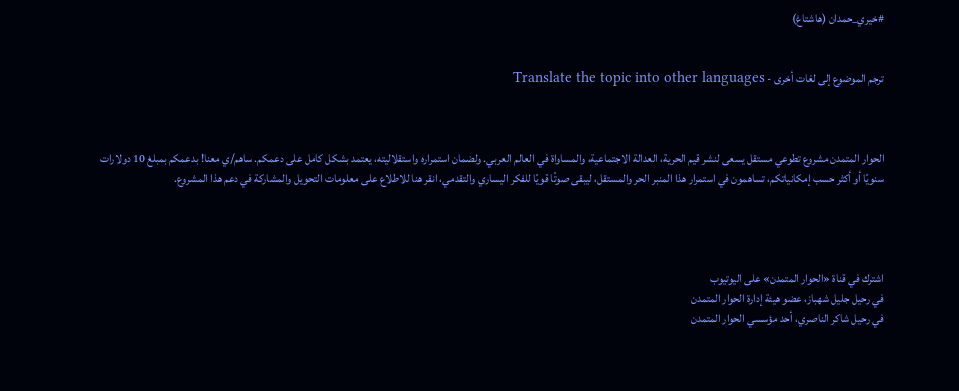#خيري_حمدان (هاشتاغ)


ترجم الموضوع إلى لغات أخرى - Translate the topic into other languages



الحوار المتمدن مشروع تطوعي مستقل يسعى لنشر قيم الحرية، العدالة الاجتماعية، والمساواة في العالم العربي. ولضمان استمراره واستقلاليته، يعتمد بشكل كامل على دعمكم. ساهم/ي معنا! بدعمكم بمبلغ 10 دولارات سنويًا أو أكثر حسب إمكانياتكم، تساهمون في استمرار هذا المنبر الحر والمستقل، ليبقى صوتًا قويًا للفكر اليساري والتقدمي، انقر هنا للاطلاع على معلومات التحويل والمشاركة في دعم هذا المشروع.




اشترك في قناة «الحوار المتمدن» على اليوتيوب
في رحيل جليل شهباز، عضو هيئة إدارة الحوار المتمدن
في رحيل شاكر الناصري، أحد مؤسسي الحوار المتمدن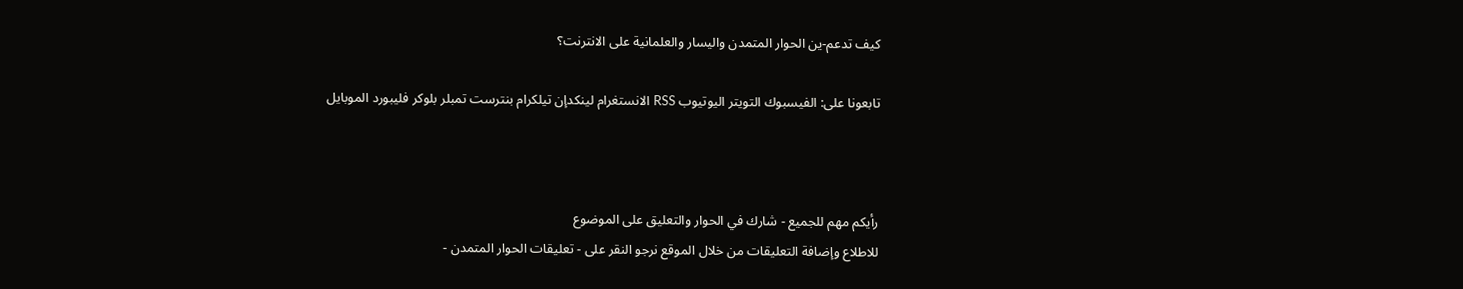كيف تدعم-ين الحوار المتمدن واليسار والعلمانية على الانترنت؟

تابعونا على: الفيسبوك التويتر اليوتيوب RSS الانستغرام لينكدإن تيلكرام بنترست تمبلر بلوكر فليبورد الموبايل



رأيكم مهم للجميع - شارك في الحوار والتعليق على الموضوع
للاطلاع وإضافة التعليقات من خلال الموقع نرجو النقر على - تعليقات الحوار المتمدن -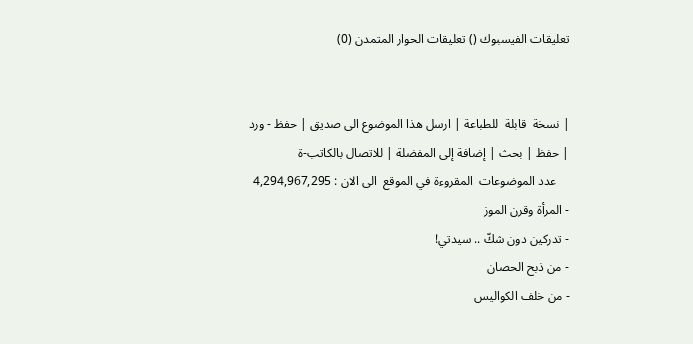تعليقات الفيسبوك () تعليقات الحوار المتمدن (0)


| نسخة  قابلة  للطباعة | ارسل هذا الموضوع الى صديق | حفظ - ورد
| حفظ | بحث | إضافة إلى المفضلة | للاتصال بالكاتب-ة
    عدد الموضوعات  المقروءة في الموقع  الى الان : 4,294,967,295
- المرأة وقرن الموز
- تدركين دون شكّ .. سيدتي!
- من ذبح الحصان
- من خلف الكواليس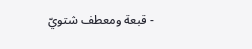- قبعة ومعطف شتويّ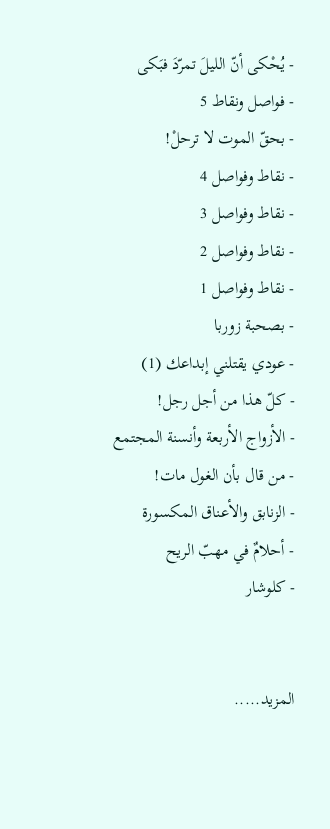- يُحْكى أنّ الليلَ تمرّدَ فبَكى
- فواصل ونقاط 5
- بحقّ الموت لا ترحلْ!
- نقاط وفواصل 4
- نقاط وفواصل 3
- نقاط وفواصل 2
- نقاط وفواصل 1
- بصحبة زوربا
- عودي يقتلني إبداعك (1)
- كلّ هذا من أجل رجل!
- الأزواج الأربعة وأنسنة المجتمع
- من قال بأن الغول مات!
- الزنابق والأعناق المكسورة
- أحلامٌ في مهبّ الريح
- كلوشار


المزيد.....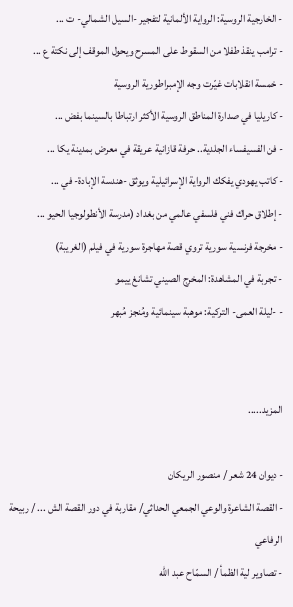- الخارجية الروسية: الرواية الألمانية لتفجير -السيل الشمالي- ت ...
- ترامب ينقذ طفلا من السقوط على المسرح ويحول الموقف إلى نكتة ع ...
- خمسة انقلابات غيّرت وجه الإمبراطورية الروسية
- كاريليا في صدارة المناطق الروسية الأكثر ارتباطا بالسينما بفض ...
- فن الفسيفساء الجلدية.. حرفة قازانية عريقة في معرض بمدينة يكا ...
- كاتب يهودي يفكك الرواية الإسرائيلية ويوثق -هندسة الإبادة- في ...
- إطلاق حراك فني فلسفي عالمي من بغداد (مدرسة الأنطولوجيا الحيو ...
- مخرجة فرنسية سورية تروي قصة مهاجرة سورية في فيلم (الغريبة)
- تجربة في المشاهدة: المخرج الصيني تشانغ ييمو
- -ليلة العمى- التركية: موهبة سينمائية ومُنجز مُبهر


المزيد.....

- ديوان 24 شعر / منصور الريكان
- القصة الشاعرة والوعي الجمعي الحداثي/ مقاربة في دور القصة الش ... / ربيحة الرفاعي
- تصاوير لية الظمأ / السمّاح عبد الله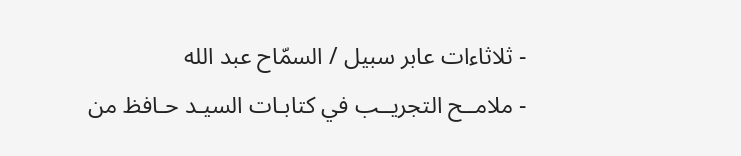- ثلاثاءات عابر سبيل / السمّاح عبد الله
- ملامــح التجريــب في كتابـات السيـد حـافظ من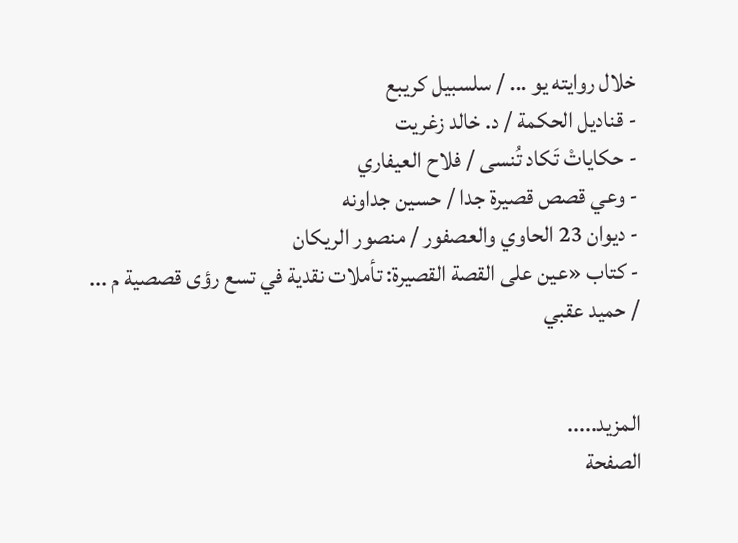خلال روايته يو ... / سلسبيل كريبع
- قناديل الحكمة / د. خالد زغريت
- حكاياتْ تَكاد تُنسى / فلاح العيفاري
- وعي قصص قصيرة جدا / حسين جداونه
- ديوان 23 الحاوي والعصفور / منصور الريكان
- كتاب «عين على القصة القصيرة: تأملات نقدية في تسع رؤى قصصية م ... / حميد عقبي


المزيد.....
الصفحة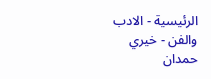الرئيسية - الادب والفن - خيري حمدان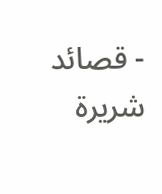- قصائد شريرة